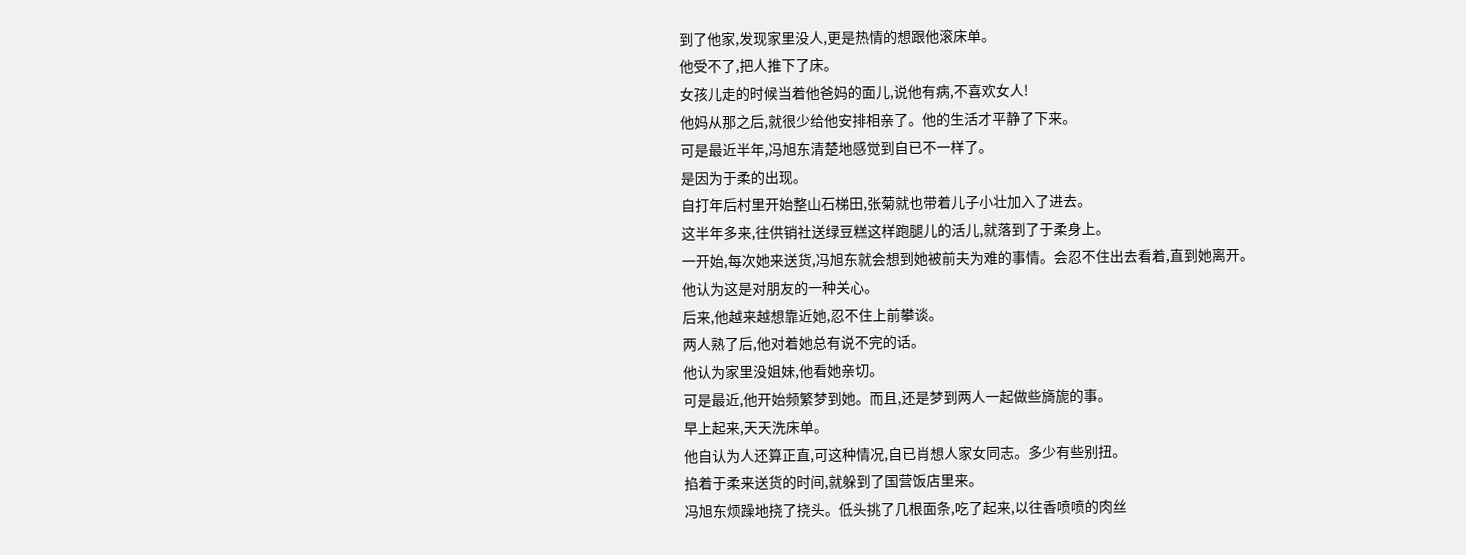到了他家,发现家里没人,更是热情的想跟他滚床单。
他受不了,把人推下了床。
女孩儿走的时候当着他爸妈的面儿,说他有病,不喜欢女人!
他妈从那之后,就很少给他安排相亲了。他的生活才平静了下来。
可是最近半年,冯旭东清楚地感觉到自已不一样了。
是因为于柔的出现。
自打年后村里开始整山石梯田,张菊就也带着儿子小壮加入了进去。
这半年多来,往供销社送绿豆糕这样跑腿儿的活儿,就落到了于柔身上。
一开始,每次她来送货,冯旭东就会想到她被前夫为难的事情。会忍不住出去看着,直到她离开。
他认为这是对朋友的一种关心。
后来,他越来越想靠近她,忍不住上前攀谈。
两人熟了后,他对着她总有说不完的话。
他认为家里没姐妹,他看她亲切。
可是最近,他开始频繁梦到她。而且,还是梦到两人一起做些旖旎的事。
早上起来,天天洗床单。
他自认为人还算正直,可这种情况,自已肖想人家女同志。多少有些别扭。
掐着于柔来送货的时间,就躲到了国营饭店里来。
冯旭东烦躁地挠了挠头。低头挑了几根面条,吃了起来,以往香喷喷的肉丝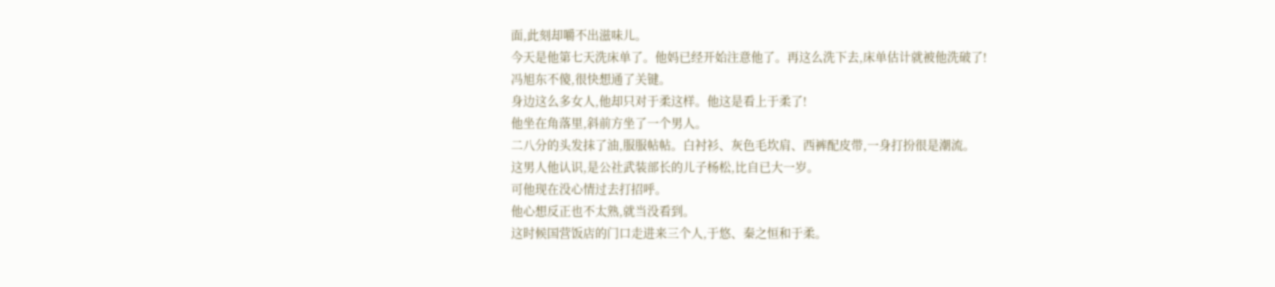面,此刻却嚼不出滋味儿。
今天是他第七天洗床单了。他妈已经开始注意他了。再这么洗下去,床单估计就被他洗破了!
冯旭东不傻,很快想通了关键。
身边这么多女人,他却只对于柔这样。他这是看上于柔了!
他坐在角落里,斜前方坐了一个男人。
二八分的头发抹了油,服服帖帖。白衬衫、灰色毛坎肩、西裤配皮带,一身打扮很是潮流。
这男人他认识,是公社武装部长的儿子杨松,比自已大一岁。
可他现在没心情过去打招呼。
他心想反正也不太熟,就当没看到。
这时候国营饭店的门口走进来三个人,于悠、秦之恒和于柔。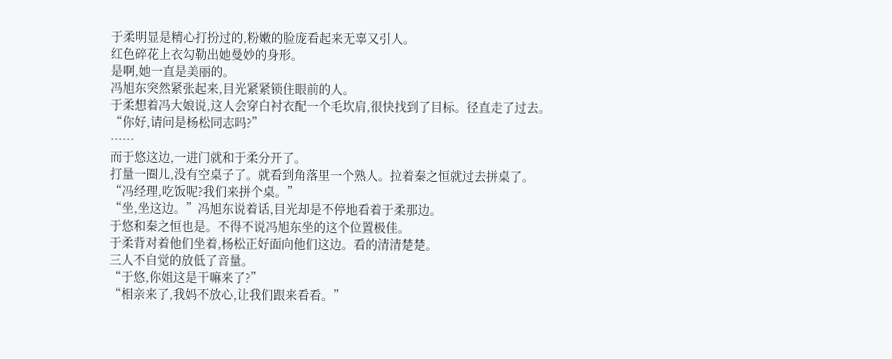于柔明显是精心打扮过的,粉嫩的脸庞看起来无辜又引人。
红色碎花上衣勾勒出她曼妙的身形。
是啊,她一直是美丽的。
冯旭东突然紧张起来,目光紧紧锁住眼前的人。
于柔想着冯大娘说,这人会穿白衬衣配一个毛坎肩,很快找到了目标。径直走了过去。
“你好,请问是杨松同志吗?”
……
而于悠这边,一进门就和于柔分开了。
打量一圈儿,没有空桌子了。就看到角落里一个熟人。拉着秦之恒就过去拼桌了。
“冯经理,吃饭呢?我们来拼个桌。”
“坐,坐这边。”冯旭东说着话,目光却是不停地看着于柔那边。
于悠和秦之恒也是。不得不说冯旭东坐的这个位置极佳。
于柔背对着他们坐着,杨松正好面向他们这边。看的清清楚楚。
三人不自觉的放低了音量。
“于悠,你姐这是干嘛来了?”
“相亲来了,我妈不放心,让我们跟来看看。”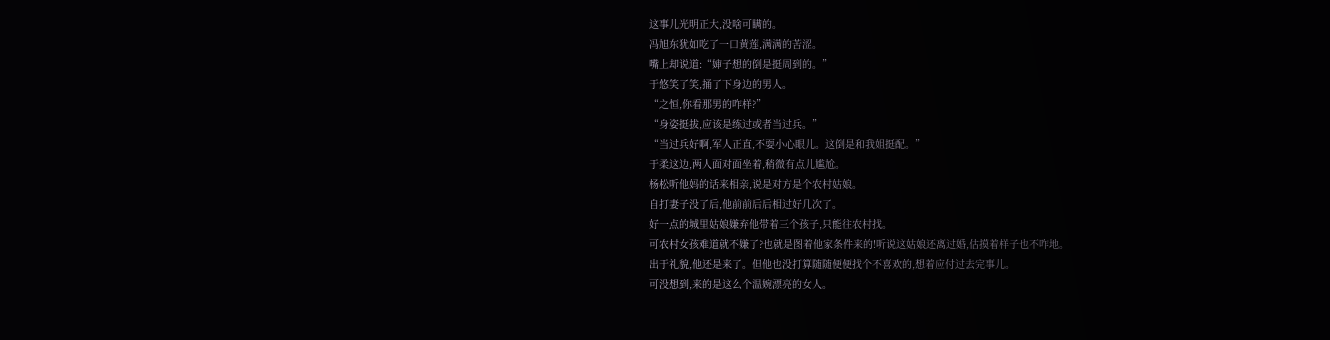这事儿光明正大,没啥可瞒的。
冯旭东犹如吃了一口黄莲,满满的苦涩。
嘴上却说道:“婶子想的倒是挺周到的。”
于悠笑了笑,捅了下身边的男人。
“之恒,你看那男的咋样?”
“身姿挺拔,应该是练过或者当过兵。”
“当过兵好啊,军人正直,不耍小心眼儿。这倒是和我姐挺配。”
于柔这边,两人面对面坐着,稍微有点儿尴尬。
杨松听他妈的话来相亲,说是对方是个农村姑娘。
自打妻子没了后,他前前后后相过好几次了。
好一点的城里姑娘嫌弃他带着三个孩子,只能往农村找。
可农村女孩难道就不嫌了?也就是图着他家条件来的!听说这姑娘还离过婚,估摸着样子也不咋地。
出于礼貌,他还是来了。但他也没打算随随便便找个不喜欢的,想着应付过去完事儿。
可没想到,来的是这么个温婉漂亮的女人。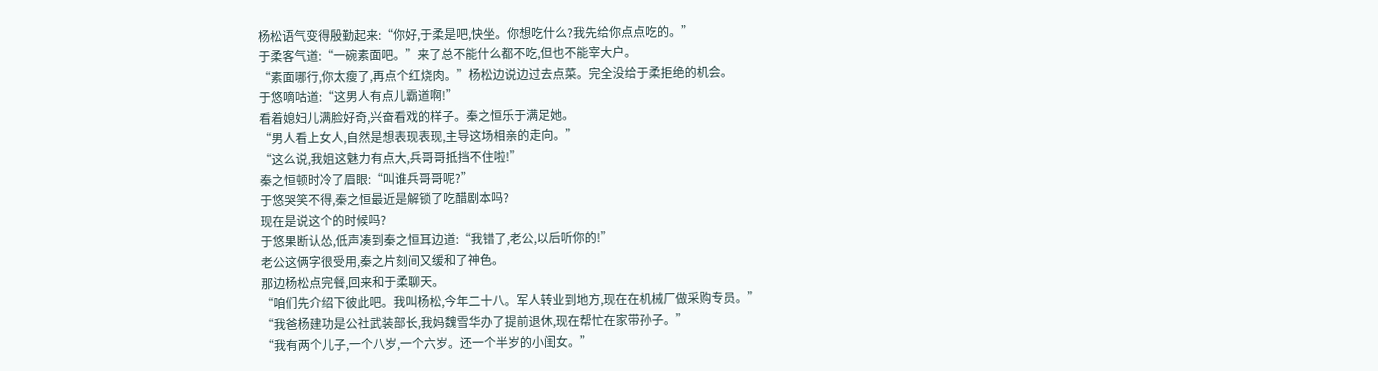杨松语气变得殷勤起来:“你好,于柔是吧,快坐。你想吃什么?我先给你点点吃的。”
于柔客气道:“一碗素面吧。”来了总不能什么都不吃,但也不能宰大户。
“素面哪行,你太瘦了,再点个红烧肉。”杨松边说边过去点菜。完全没给于柔拒绝的机会。
于悠嘀咕道:“这男人有点儿霸道啊!”
看着媳妇儿满脸好奇,兴奋看戏的样子。秦之恒乐于满足她。
“男人看上女人,自然是想表现表现,主导这场相亲的走向。”
“这么说,我姐这魅力有点大,兵哥哥抵挡不住啦!”
秦之恒顿时冷了眉眼:“叫谁兵哥哥呢?”
于悠哭笑不得,秦之恒最近是解锁了吃醋剧本吗?
现在是说这个的时候吗?
于悠果断认怂,低声凑到秦之恒耳边道:“我错了,老公,以后听你的!”
老公这俩字很受用,秦之片刻间又缓和了神色。
那边杨松点完餐,回来和于柔聊天。
“咱们先介绍下彼此吧。我叫杨松,今年二十八。军人转业到地方,现在在机械厂做采购专员。”
“我爸杨建功是公社武装部长,我妈魏雪华办了提前退休,现在帮忙在家带孙子。”
“我有两个儿子,一个八岁,一个六岁。还一个半岁的小闺女。”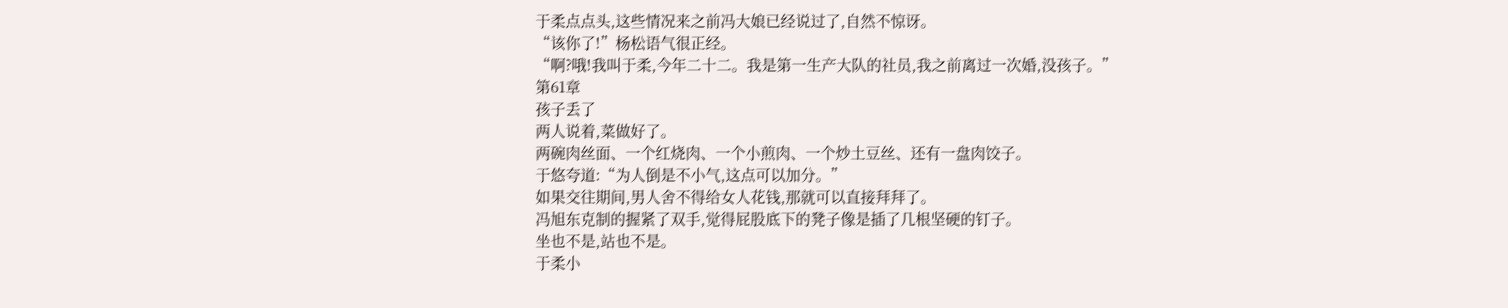于柔点点头,这些情况来之前冯大娘已经说过了,自然不惊讶。
“该你了!”杨松语气很正经。
“啊?哦!我叫于柔,今年二十二。我是第一生产大队的社员,我之前离过一次婚,没孩子。”
第61章
孩子丢了
两人说着,菜做好了。
两碗肉丝面、一个红烧肉、一个小煎肉、一个炒土豆丝、还有一盘肉饺子。
于悠夸道:“为人倒是不小气,这点可以加分。”
如果交往期间,男人舍不得给女人花钱,那就可以直接拜拜了。
冯旭东克制的握紧了双手,觉得屁股底下的凳子像是插了几根坚硬的钉子。
坐也不是,站也不是。
于柔小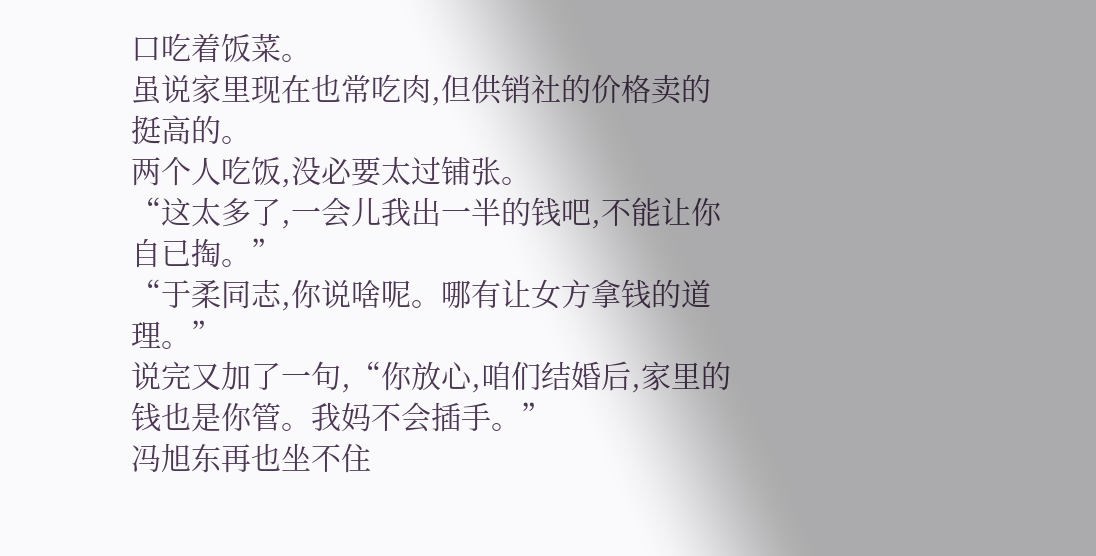口吃着饭菜。
虽说家里现在也常吃肉,但供销社的价格卖的挺高的。
两个人吃饭,没必要太过铺张。
“这太多了,一会儿我出一半的钱吧,不能让你自已掏。”
“于柔同志,你说啥呢。哪有让女方拿钱的道理。”
说完又加了一句,“你放心,咱们结婚后,家里的钱也是你管。我妈不会插手。”
冯旭东再也坐不住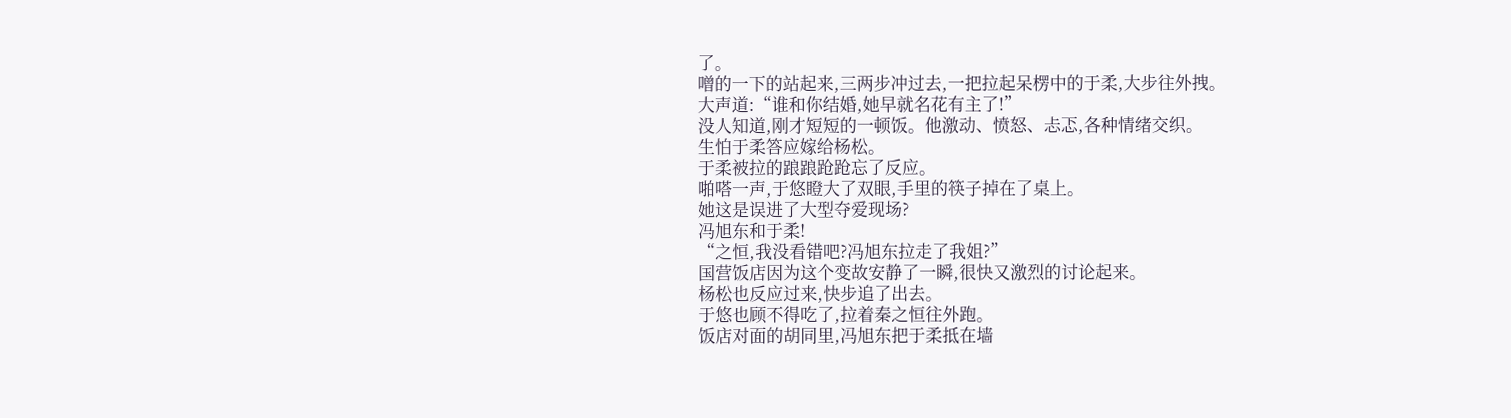了。
噌的一下的站起来,三两步冲过去,一把拉起呆楞中的于柔,大步往外拽。
大声道:“谁和你结婚,她早就名花有主了!”
没人知道,刚才短短的一顿饭。他激动、愤怒、忐忑,各种情绪交织。
生怕于柔答应嫁给杨松。
于柔被拉的踉踉跄跄忘了反应。
啪嗒一声,于悠瞪大了双眼,手里的筷子掉在了桌上。
她这是误进了大型夺爱现场?
冯旭东和于柔!
“之恒,我没看错吧?冯旭东拉走了我姐?”
国营饭店因为这个变故安静了一瞬,很快又激烈的讨论起来。
杨松也反应过来,快步追了出去。
于悠也顾不得吃了,拉着秦之恒往外跑。
饭店对面的胡同里,冯旭东把于柔抵在墙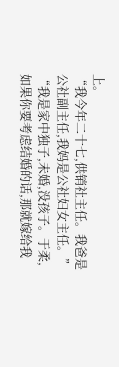上。
“我今年二十七,供销社主任。我爸是公社副主任,我妈是公社妇女主任。”
“我是家中独子,未婚,没孩子。于柔,如果你要考虑结婚的话,那就嫁给我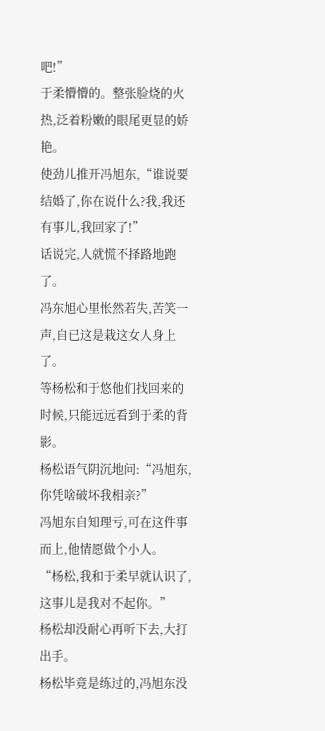吧!”
于柔懵懵的。整张脸烧的火热,泛着粉嫩的眼尾更显的娇艳。
使劲儿推开冯旭东,“谁说要结婚了,你在说什么?我,我还有事儿,我回家了!”
话说完,人就慌不择路地跑了。
冯东旭心里怅然若失,苦笑一声,自已这是栽这女人身上了。
等杨松和于悠他们找回来的时候,只能远远看到于柔的背影。
杨松语气阴沉地问:“冯旭东,你凭啥破坏我相亲?”
冯旭东自知理亏,可在这件事而上,他情愿做个小人。
“杨松,我和于柔早就认识了,这事儿是我对不起你。”
杨松却没耐心再听下去,大打出手。
杨松毕竟是练过的,冯旭东没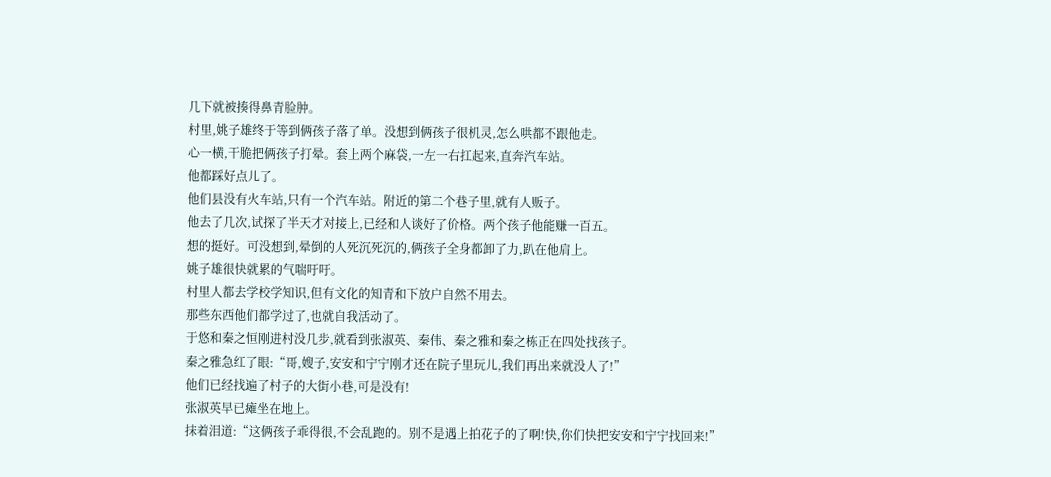几下就被揍得鼻青脸肿。
村里,姚子雄终于等到俩孩子落了单。没想到俩孩子很机灵,怎么哄都不跟他走。
心一横,干脆把俩孩子打晕。套上两个麻袋,一左一右扛起来,直奔汽车站。
他都踩好点儿了。
他们县没有火车站,只有一个汽车站。附近的第二个巷子里,就有人贩子。
他去了几次,试探了半天才对接上,已经和人谈好了价格。两个孩子他能赚一百五。
想的挺好。可没想到,晕倒的人死沉死沉的,俩孩子全身都卸了力,趴在他肩上。
姚子雄很快就累的气喘吁吁。
村里人都去学校学知识,但有文化的知青和下放户自然不用去。
那些东西他们都学过了,也就自我活动了。
于悠和秦之恒刚进村没几步,就看到张淑英、秦伟、秦之雅和秦之栋正在四处找孩子。
秦之雅急红了眼:“哥,嫂子,安安和宁宁刚才还在院子里玩儿,我们再出来就没人了!”
他们已经找遍了村子的大街小巷,可是没有!
张淑英早已瘫坐在地上。
抹着泪道:“这俩孩子乖得很,不会乱跑的。别不是遇上拍花子的了啊!快,你们快把安安和宁宁找回来!”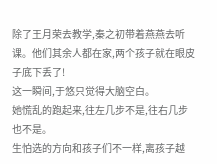除了王月荣去教学,秦之初带着燕燕去听课。他们其余人都在家,两个孩子就在眼皮子底下丢了!
这一瞬间,于悠只觉得大脑空白。
她慌乱的跑起来,往左几步不是,往右几步也不是。
生怕选的方向和孩子们不一样,离孩子越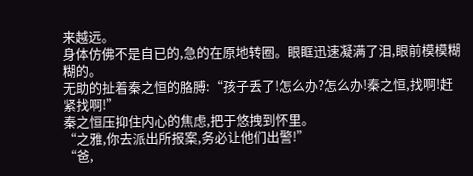来越远。
身体仿佛不是自已的,急的在原地转圈。眼眶迅速凝满了泪,眼前模模糊糊的。
无助的扯着秦之恒的胳膊:“孩子丢了!怎么办?怎么办!秦之恒,找啊!赶紧找啊!”
秦之恒压抑住内心的焦虑,把于悠拽到怀里。
“之雅,你去派出所报案,务必让他们出警!”
“爸,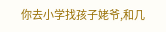你去小学找孩子姥爷,和几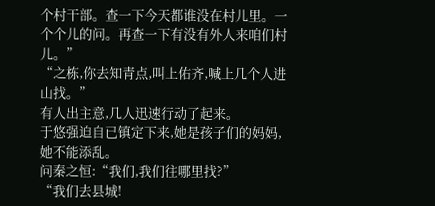个村干部。查一下今天都谁没在村儿里。一个个儿的问。再查一下有没有外人来咱们村儿。”
“之栋,你去知青点,叫上佑齐,喊上几个人进山找。”
有人出主意,几人迅速行动了起来。
于悠强迫自已镇定下来,她是孩子们的妈妈,她不能添乱。
问秦之恒:“我们,我们往哪里找?”
“我们去县城!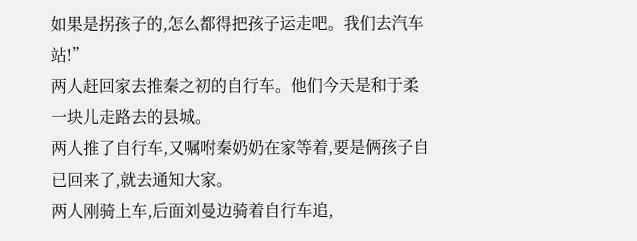如果是拐孩子的,怎么都得把孩子运走吧。我们去汽车站!”
两人赶回家去推秦之初的自行车。他们今天是和于柔一块儿走路去的县城。
两人推了自行车,又嘱咐秦奶奶在家等着,要是俩孩子自已回来了,就去通知大家。
两人刚骑上车,后面刘曼边骑着自行车追,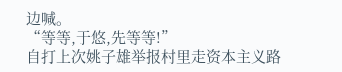边喊。
“等等,于悠,先等等!”
自打上次姚子雄举报村里走资本主义路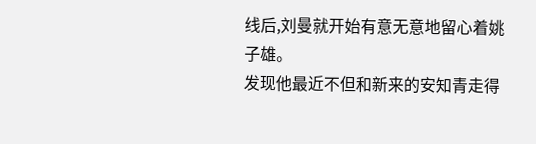线后,刘曼就开始有意无意地留心着姚子雄。
发现他最近不但和新来的安知青走得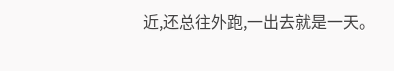近,还总往外跑,一出去就是一天。